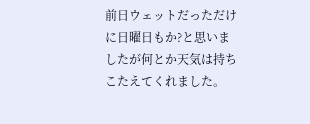前日ウェットだっただけに日曜日もか?と思いましたが何とか天気は持ちこたえてくれました。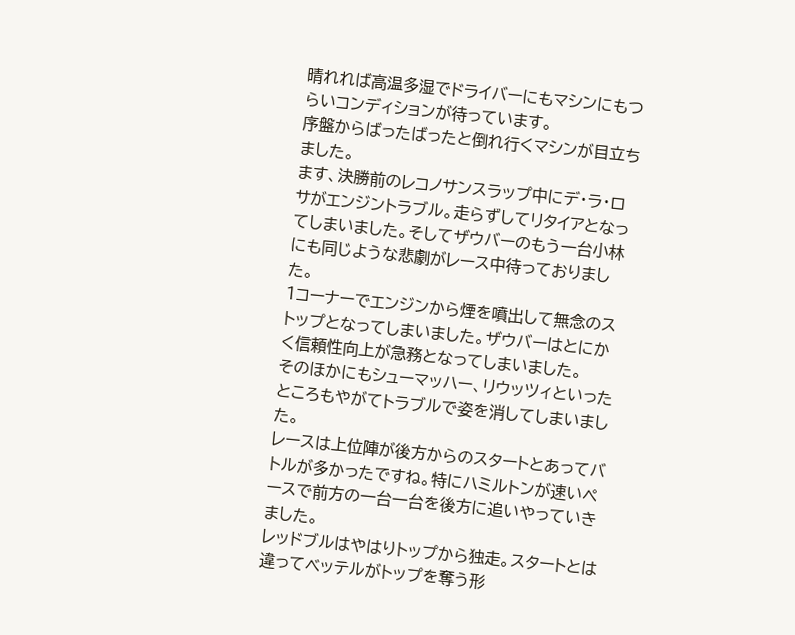晴れれば高温多湿でドライバーにもマシンにもつらいコンディションが待っています。
序盤からばったばったと倒れ行くマシンが目立ちました。
ます、決勝前のレコノサンスラップ中にデ・ラ・ロサがエンジントラブル。走らずしてリタイアとなってしまいました。そしてザウバーのもう一台小林にも同じような悲劇がレース中待っておりました。
1コーナーでエンジンから煙を噴出して無念のストップとなってしまいました。ザウバーはとにかく信頼性向上が急務となってしまいました。
そのほかにもシューマッハー、リウッツィといったところもやがてトラブルで姿を消してしまいました。
レースは上位陣が後方からのスタートとあってバトルが多かったですね。特にハミルトンが速いペースで前方の一台一台を後方に追いやっていきました。
レッドブルはやはりトップから独走。スタートとは違ってベッテルがトップを奪う形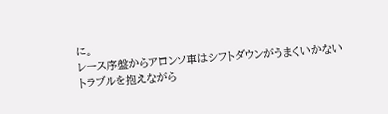に。
レース序盤からアロンソ車はシフトダウンがうまくいかないトラブルを抱えながら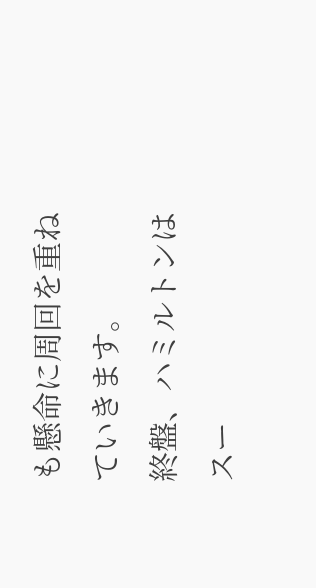も懸命に周回を重ねていきます。
終盤、ハミルトンはスー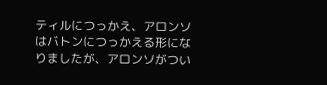ティルにつっかえ、アロンソはバトンにつっかえる形になりましたが、アロンソがつい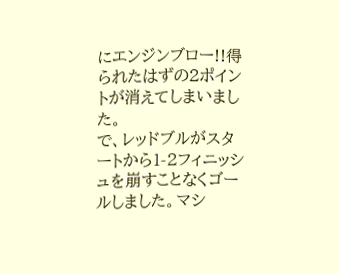にエンジンブロー!!得られたはずの2ポイントが消えてしまいました。
で、レッドブルがスタートから1-2フィニッシュを崩すことなくゴールしました。マシ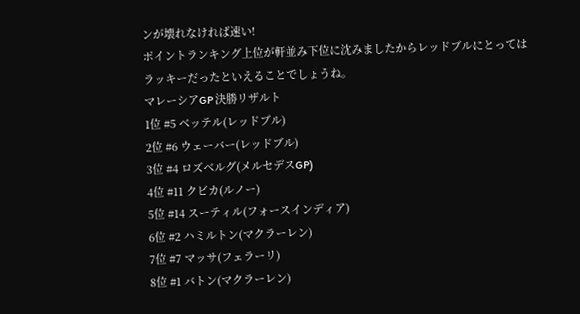ンが壊れなければ速い!
ポイントランキング上位が軒並み下位に沈みましたからレッドブルにとってはラッキーだったといえることでしょうね。
マレーシアGP 決勝リザルト
1位 #5 ベッテル(レッドブル)
2位 #6 ウェーバー(レッドブル)
3位 #4 ロズベルグ(メルセデスGP)
4位 #11 クビカ(ルノー)
5位 #14 スーティル(フォースインディア)
6位 #2 ハミルトン(マクラーレン)
7位 #7 マッサ(フェラーリ)
8位 #1 バトン(マクラーレン)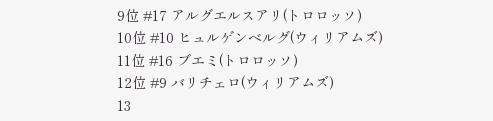9位 #17 アルグエルスアリ(トロロッソ)
10位 #10 ヒュルゲンベルグ(ウィリアムズ)
11位 #16 ブエミ(トロロッソ)
12位 #9 バリチェロ(ウィリアムズ)
13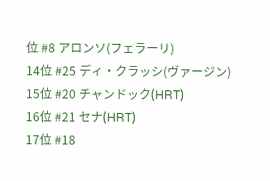位 #8 アロンソ(フェラーリ)
14位 #25 ディ・クラッシ(ヴァージン)
15位 #20 チャンドック(HRT)
16位 #21 セナ(HRT)
17位 #18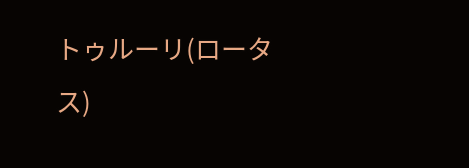トゥルーリ(ロータス)